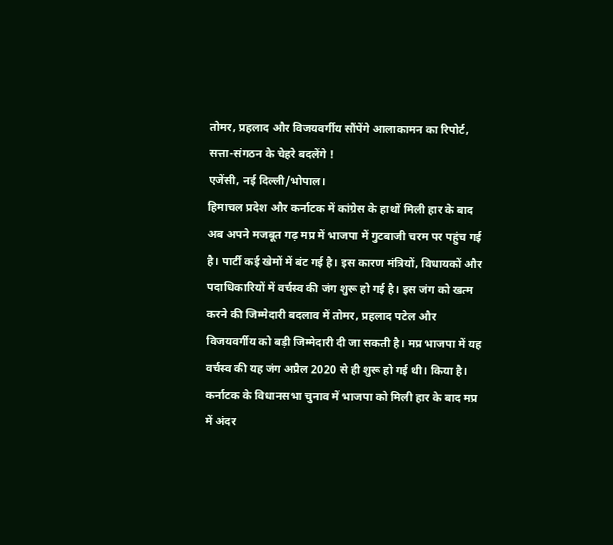तोमर, प्रहलाद और विजयवर्गीय सौंपेंगे आलाकामन का रिपोर्ट, सत्ता-संगठन के चेहरे बदलेंगे !
एजेंसी, नई दिल्ली/भोपाल।
हिमाचल प्रदेश और कर्नाटक में कांग्रेस के हाथों मिली हार के बाद अब अपने मजबूत गढ़ मप्र में भाजपा में गुटबाजी चरम पर पहुंच गई है। पार्टी कई खेमों में बंट गई है। इस कारण मंत्रियों, विधायकों और पदाधिकारियों में वर्चस्व की जंग शुरू हो गई है। इस जंग को खत्म करने की जिम्मेदारी बदलाव में तोमर, प्रहलाद पटेल और
विजयवर्गीय को बड़ी जिम्मेदारी दी जा सकती है। मप्र भाजपा में यह वर्चस्व की यह जंग अप्रैल 2020 से ही शुरू हो गई थी। किया है। कर्नाटक के विधानसभा चुनाव में भाजपा को मिली हार के बाद मप्र में अंदर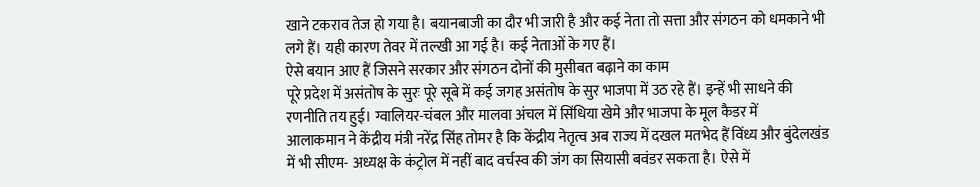खाने टकराव तेज हो गया है। बयानबाजी का दौर भी जारी है और कई नेता तो सत्ता और संगठन को धमकाने भी लगे हैं। यही कारण तेवर में तल्खी आ गई है। कई नेताओं के गए हैं।
ऐसे बयान आए हैं जिसने सरकार और संगठन दोनों की मुसीबत बढ़ाने का काम
पूरे प्रदेश में असंतोष के सुरः पूरे सूबे में कई जगह असंतोष के सुर भाजपा में उठ रहे हैं। इन्हें भी साधने की रणनीति तय हुई। ग्वालियर-चंबल और मालवा अंचल में सिंधिया खेमे और भाजपा के मूल कैडर में
आलाकमान ने केंद्रीय मंत्री नरेंद्र सिंह तोमर है कि केंद्रीय नेतृत्व अब राज्य में दखल मतभेद हैं विंध्य और बुंदेलखंड में भी सीएम- अध्यक्ष के कंट्रोल में नहीं बाद वर्चस्व की जंग का सियासी बवंडर सकता है। ऐसे में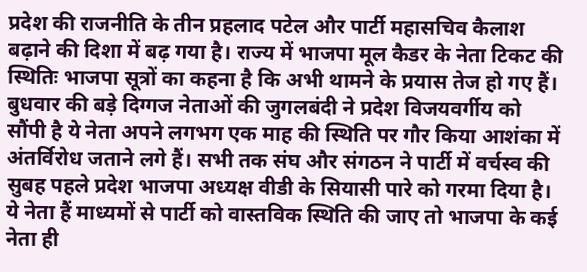प्रदेश की राजनीति के तीन प्रहलाद पटेल और पार्टी महासचिव कैलाश बढ़ाने की दिशा में बढ़ गया है। राज्य में भाजपा मूल कैडर के नेता टिकट की स्थितिः भाजपा सूत्रों का कहना है कि अभी थामने के प्रयास तेज हो गए हैं। बुधवार की बड़े दिग्गज नेताओं की जुगलबंदी ने प्रदेश विजयवर्गीय को सौंपी है ये नेता अपने लगभग एक माह की स्थिति पर गौर किया आशंका में अंतर्विरोध जताने लगे हैं। सभी तक संघ और संगठन ने पार्टी में वर्चस्व की सुबह पहले प्रदेश भाजपा अध्यक्ष वीडी के सियासी पारे को गरमा दिया है। ये नेता हैं माध्यमों से पार्टी को वास्तविक स्थिति की जाए तो भाजपा के कई नेता ही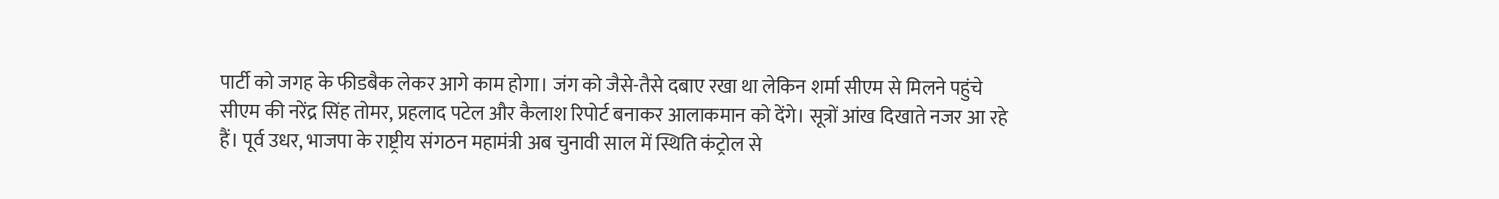पार्टी को जगह के फीडबैक लेकर आगे काम होगा। जंग को जैसे-तैसे दबाए रखा था लेकिन शर्मा सीएम से मिलने पहुंचे सीएम की नरेंद्र सिंह तोमर, प्रहलाद पटेल और कैलाश रिपोर्ट बनाकर आलाकमान को देंगे। सूत्रों आंख दिखाते नजर आ रहे हैं। पूर्व उधर, भाजपा के राष्ट्रीय संगठन महामंत्री अब चुनावी साल में स्थिति कंट्रोल से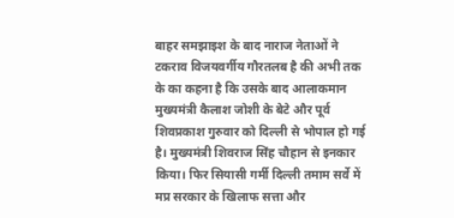बाहर समझाइश के बाद नाराज नेताओं ने टकराव विजयवर्गीय गौरतलब है की अभी तक के का कहना है कि उसके बाद आलाकमान मुख्यमंत्री कैलाश जोशी के बेटे और पूर्व शिवप्रकाश गुरुवार को दिल्ली से भोपाल हो गई है। मुख्यमंत्री शिवराज सिंह चौहान से इनकार किया। फिर सियासी गर्मी दिल्ली तमाम सर्वे में मप्र सरकार के खिलाफ सत्ता और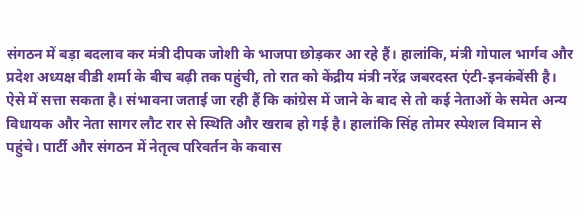संगठन में बड़ा बदलाव कर मंत्री दीपक जोशी के भाजपा छोड़कर आ रहे हैं। हालांकि, मंत्री गोपाल भार्गव और प्रदेश अध्यक्ष वीडी शर्मा के बीच बढ़ी तक पहुंची, तो रात को केंद्रीय मंत्री नरेंद्र जबरदस्त एंटी-इनकंबेंसी है। ऐसे में सत्ता सकता है। संभावना जताई जा रही हैं कि कांग्रेस में जाने के बाद से तो कई नेताओं के समेत अन्य विधायक और नेता सागर लौट रार से स्थिति और खराब हो गई है। हालांकि सिंह तोमर स्पेशल विमान से पहुंचे। पार्टी और संगठन में नेतृत्व परिवर्तन के कवास